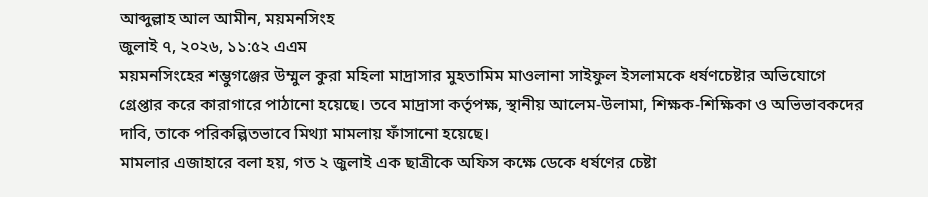আব্দুল্লাহ আল আমীন, ময়মনসিংহ
জুলাই ৭, ২০২৬, ১১:৫২ এএম
ময়মনসিংহের শম্ভুগঞ্জের উম্মুল কুরা মহিলা মাদ্রাসার মুহতামিম মাওলানা সাইফুল ইসলামকে ধর্ষণচেষ্টার অভিযোগে গ্রেপ্তার করে কারাগারে পাঠানো হয়েছে। তবে মাদ্রাসা কর্তৃপক্ষ, স্থানীয় আলেম-উলামা, শিক্ষক-শিক্ষিকা ও অভিভাবকদের দাবি, তাকে পরিকল্পিতভাবে মিথ্যা মামলায় ফাঁসানো হয়েছে।
মামলার এজাহারে বলা হয়, গত ২ জুলাই এক ছাত্রীকে অফিস কক্ষে ডেকে ধর্ষণের চেষ্টা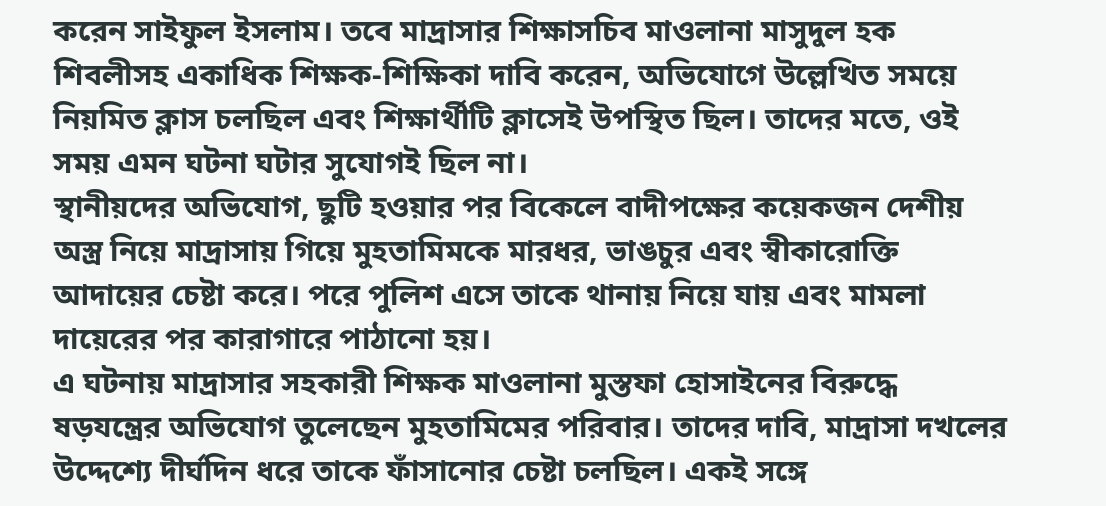করেন সাইফুল ইসলাম। তবে মাদ্রাসার শিক্ষাসচিব মাওলানা মাসুদুল হক শিবলীসহ একাধিক শিক্ষক-শিক্ষিকা দাবি করেন, অভিযোগে উল্লেখিত সময়ে নিয়মিত ক্লাস চলছিল এবং শিক্ষার্থীটি ক্লাসেই উপস্থিত ছিল। তাদের মতে, ওই সময় এমন ঘটনা ঘটার সুযোগই ছিল না।
স্থানীয়দের অভিযোগ, ছুটি হওয়ার পর বিকেলে বাদীপক্ষের কয়েকজন দেশীয় অস্ত্র নিয়ে মাদ্রাসায় গিয়ে মুহতামিমকে মারধর, ভাঙচুর এবং স্বীকারোক্তি আদায়ের চেষ্টা করে। পরে পুলিশ এসে তাকে থানায় নিয়ে যায় এবং মামলা দায়েরের পর কারাগারে পাঠানো হয়।
এ ঘটনায় মাদ্রাসার সহকারী শিক্ষক মাওলানা মুস্তফা হোসাইনের বিরুদ্ধে ষড়যন্ত্রের অভিযোগ তুলেছেন মুহতামিমের পরিবার। তাদের দাবি, মাদ্রাসা দখলের উদ্দেশ্যে দীর্ঘদিন ধরে তাকে ফাঁসানোর চেষ্টা চলছিল। একই সঙ্গে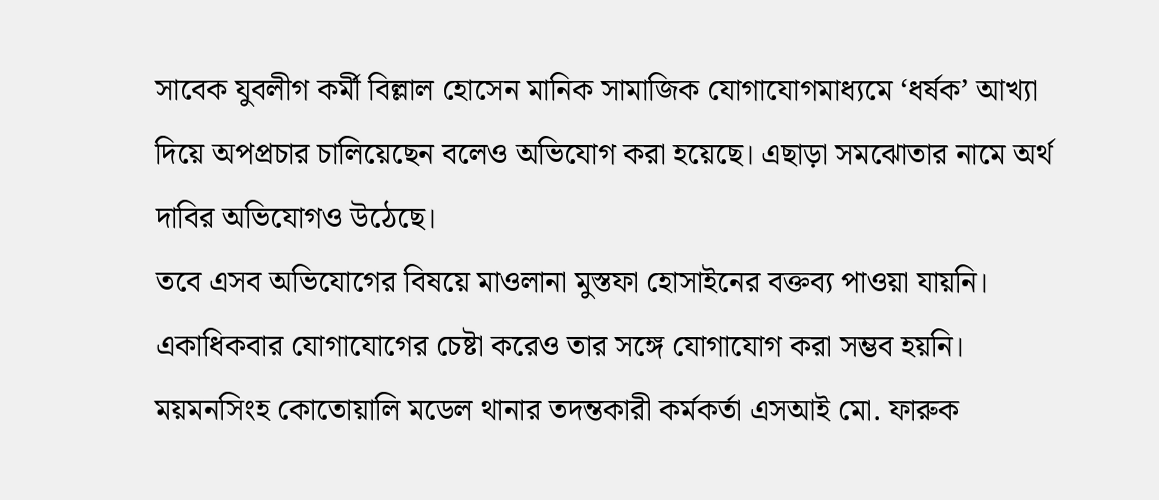সাবেক যুবলীগ কর্মী বিল্লাল হোসেন মানিক সামাজিক যোগাযোগমাধ্যমে ‘ধর্ষক’ আখ্যা দিয়ে অপপ্রচার চালিয়েছেন বলেও অভিযোগ করা হয়েছে। এছাড়া সমঝোতার নামে অর্থ দাবির অভিযোগও উঠেছে।
তবে এসব অভিযোগের বিষয়ে মাওলানা মুস্তফা হোসাইনের বক্তব্য পাওয়া যায়নি। একাধিকবার যোগাযোগের চেষ্টা করেও তার সঙ্গে যোগাযোগ করা সম্ভব হয়নি।
ময়মনসিংহ কোতোয়ালি মডেল থানার তদন্তকারী কর্মকর্তা এসআই মো. ফারুক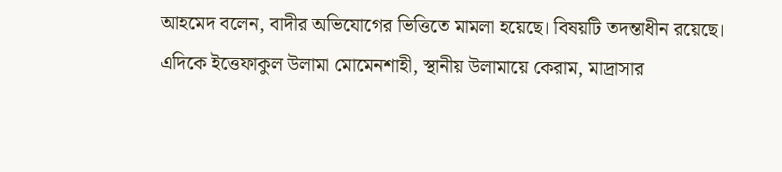আহমেদ বলেন, বাদীর অভিযোগের ভিত্তিতে মামলা হয়েছে। বিষয়টি তদন্তাধীন রয়েছে।
এদিকে ইত্তেফাকুল উলামা মোমেনশাহী, স্থানীয় উলামায়ে কেরাম, মাদ্রাসার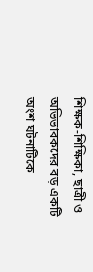শিক্ষক-শিক্ষিকা, ছাত্রী ও অভিভাবকদের বড় একটি অংশ ঘটনাটিকে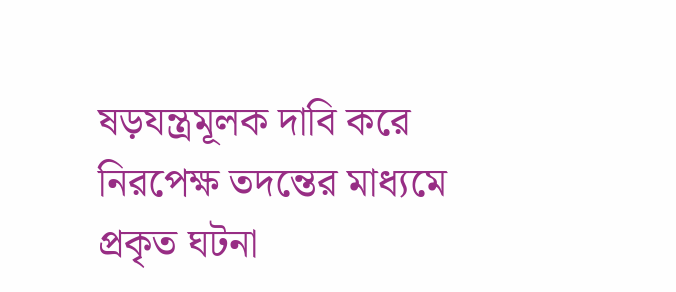ষড়যন্ত্রমূলক দাবি করে নিরপেক্ষ তদন্তের মাধ্যমে প্রকৃত ঘটনা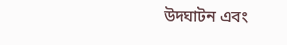উদ্ঘাটন এবং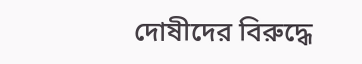দোষীদের বিরুদ্ধে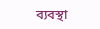ব্যবস্থা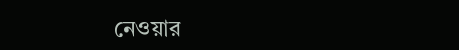নেওয়ার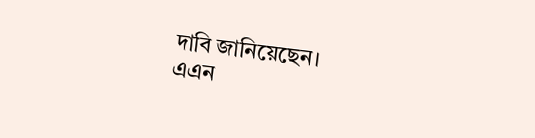দাবি জানিয়েছেন।
এএন